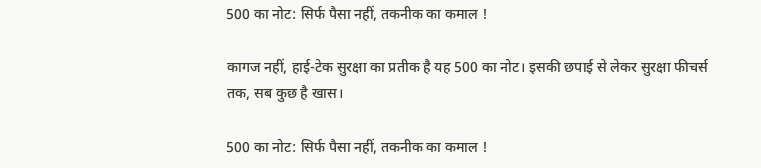500 का नोट: सिर्फ पैसा नहीं, तकनीक का कमाल !

कागज नहीं, हाई-टेक सुरक्षा का प्रतीक है यह 500 का नोट। इसकी छपाई से लेकर सुरक्षा फीचर्स तक, सब कुछ है खास।

500 का नोट: सिर्फ पैसा नहीं, तकनीक का कमाल !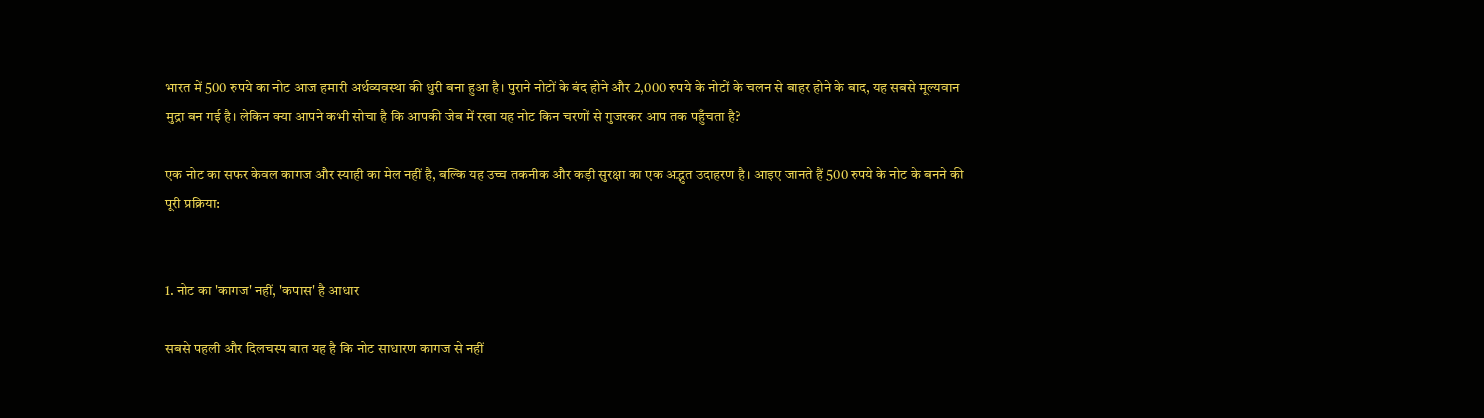भारत में 500 रुपये का नोट आज हमारी अर्थव्यवस्था की धुरी बना हुआ है। पुराने नोटों के बंद होने और 2,000 रुपये के नोटों के चलन से बाहर होने के बाद, यह सबसे मूल्यवान मुद्रा बन गई है। लेकिन क्या आपने कभी सोचा है कि आपकी जेब में रखा यह नोट किन चरणों से गुजरकर आप तक पहुँचता है?

एक नोट का सफर केवल कागज और स्याही का मेल नहीं है, बल्कि यह उच्च तकनीक और कड़ी सुरक्षा का एक अद्भुत उदाहरण है। आइए जानते हैं 500 रुपये के नोट के बनने की पूरी प्रक्रिया:


1. नोट का 'कागज' नहीं, 'कपास' है आधार

सबसे पहली और दिलचस्प बात यह है कि नोट साधारण कागज से नहीं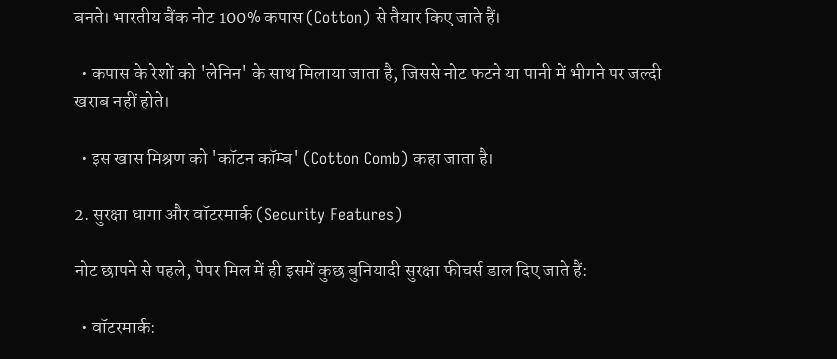बनते। भारतीय बैंक नोट 100% कपास (Cotton) से तैयार किए जाते हैं।

  • कपास के रेशों को 'लेनिन' के साथ मिलाया जाता है, जिससे नोट फटने या पानी में भीगने पर जल्दी खराब नहीं होते।

  • इस खास मिश्रण को 'कॉटन कॉम्ब' (Cotton Comb) कहा जाता है।

2. सुरक्षा धागा और वॉटरमार्क (Security Features)

नोट छापने से पहले, पेपर मिल में ही इसमें कुछ बुनियादी सुरक्षा फीचर्स डाल दिए जाते हैं:

  • वॉटरमार्क: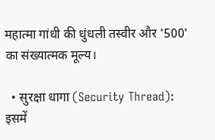महात्मा गांधी की धुंधली तस्वीर और '500' का संख्यात्मक मूल्य।

  • सुरक्षा धागा (Security Thread): इसमें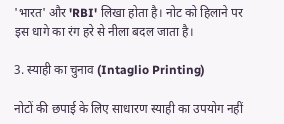'भारत' और 'RBI' लिखा होता है। नोट को हिलाने पर इस धागे का रंग हरे से नीला बदल जाता है।

3. स्याही का चुनाव (Intaglio Printing)

नोटों की छपाई के लिए साधारण स्याही का उपयोग नहीं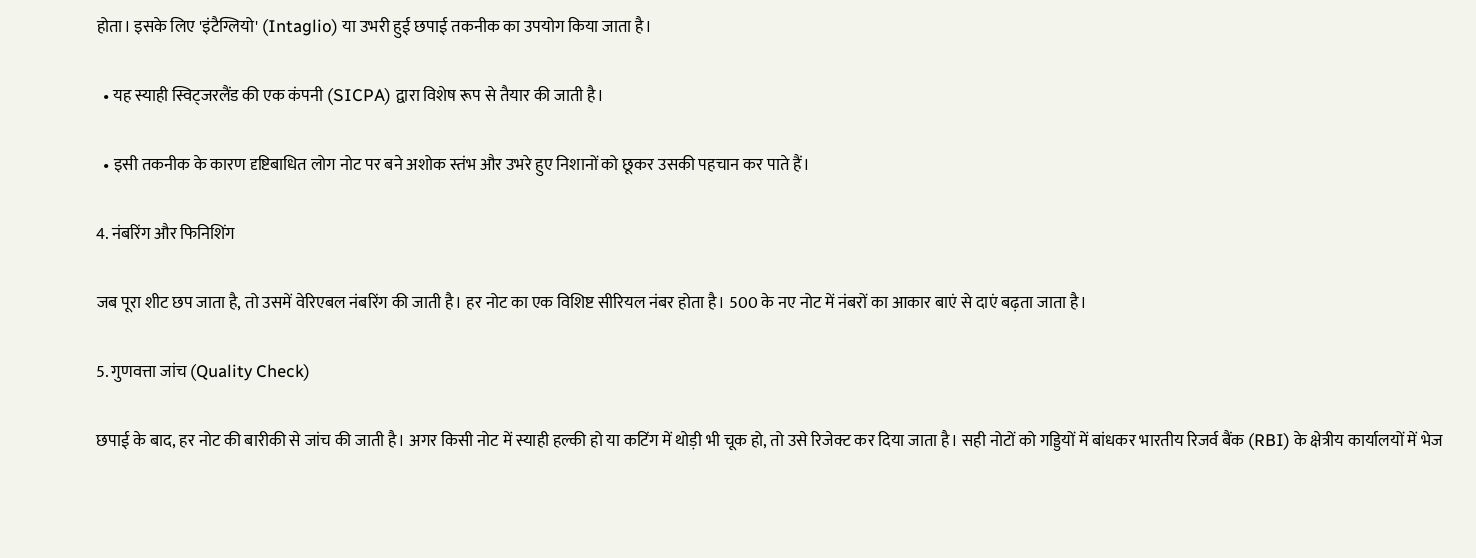होता। इसके लिए 'इंटैग्लियो' (Intaglio) या उभरी हुई छपाई तकनीक का उपयोग किया जाता है।

  • यह स्याही स्विट्जरलैंड की एक कंपनी (SICPA) द्वारा विशेष रूप से तैयार की जाती है।

  • इसी तकनीक के कारण दृष्टिबाधित लोग नोट पर बने अशोक स्तंभ और उभरे हुए निशानों को छूकर उसकी पहचान कर पाते हैं।

4. नंबरिंग और फिनिशिंग

जब पूरा शीट छप जाता है, तो उसमें वेरिएबल नंबरिंग की जाती है। हर नोट का एक विशिष्ट सीरियल नंबर होता है। 500 के नए नोट में नंबरों का आकार बाएं से दाएं बढ़ता जाता है।

5. गुणवत्ता जांच (Quality Check)

छपाई के बाद, हर नोट की बारीकी से जांच की जाती है। अगर किसी नोट में स्याही हल्की हो या कटिंग में थोड़ी भी चूक हो, तो उसे रिजेक्ट कर दिया जाता है। सही नोटों को गड्डियों में बांधकर भारतीय रिजर्व बैंक (RBI) के क्षेत्रीय कार्यालयों में भेज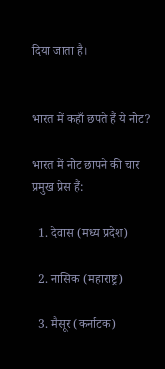दिया जाता है।


भारत में कहाँ छपते हैं ये नोट?

भारत में नोट छापने की चार प्रमुख प्रेस हैं:

  1. देवास (मध्य प्रदेश)

  2. नासिक (महाराष्ट्र)

  3. मैसूर (कर्नाटक)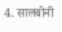4. सालबोनी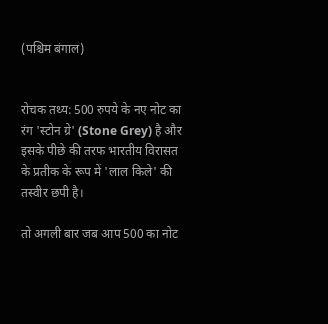(पश्चिम बंगाल)


रोचक तथ्य: 500 रुपये के नए नोट का रंग 'स्टोन ग्रे' (Stone Grey) है और इसके पीछे की तरफ भारतीय विरासत के प्रतीक के रूप में 'लाल किले' की तस्वीर छपी है।

तो अगली बार जब आप 500 का नोट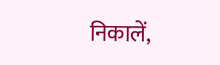निकालें,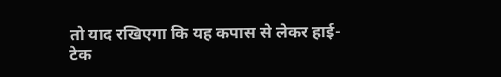तो याद रखिएगा कि यह कपास से लेकर हाई-टेक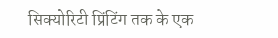सिक्योरिटी प्रिंटिंग तक के एक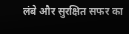लंबे और सुरक्षित सफर का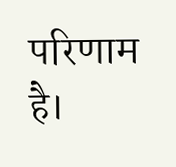परिणाम है।